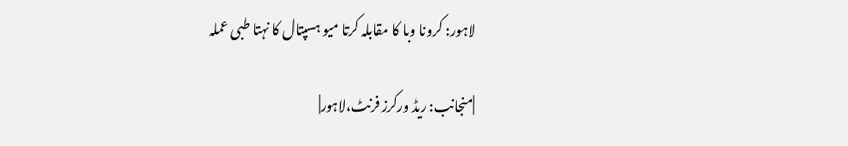لاہور: کرونا وبا کا مقابلہ کرتا میو ہسپتال کا نہتا طبی عملہ

|منجانب: ریڈ ورکرز فرنٹ،لاہور|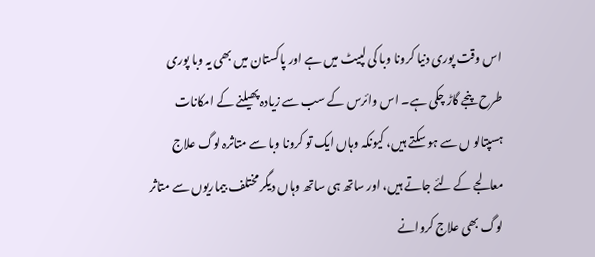اس وقت پوری دنیا کرونا وبا کی لپیٹ میں ہے اور پاکستان میں بھی یہ وبا پوری طرح پنجے گاڑ چکی ہے۔ اس وائرس کے سب سے زیادہ پھیلنے کے امکانات ہسپتالو ں سے ہو سکتے ہیں، کیونکہ وہاں ایک تو کرونا وبا سے متاثرہ لوگ علاج معالجے کے لئے جاتے ہیں، اور ساتھ ہی ساتھ وہاں دیگر مختلف بیماریوں سے متاثر لوگ بھی علاج کروانے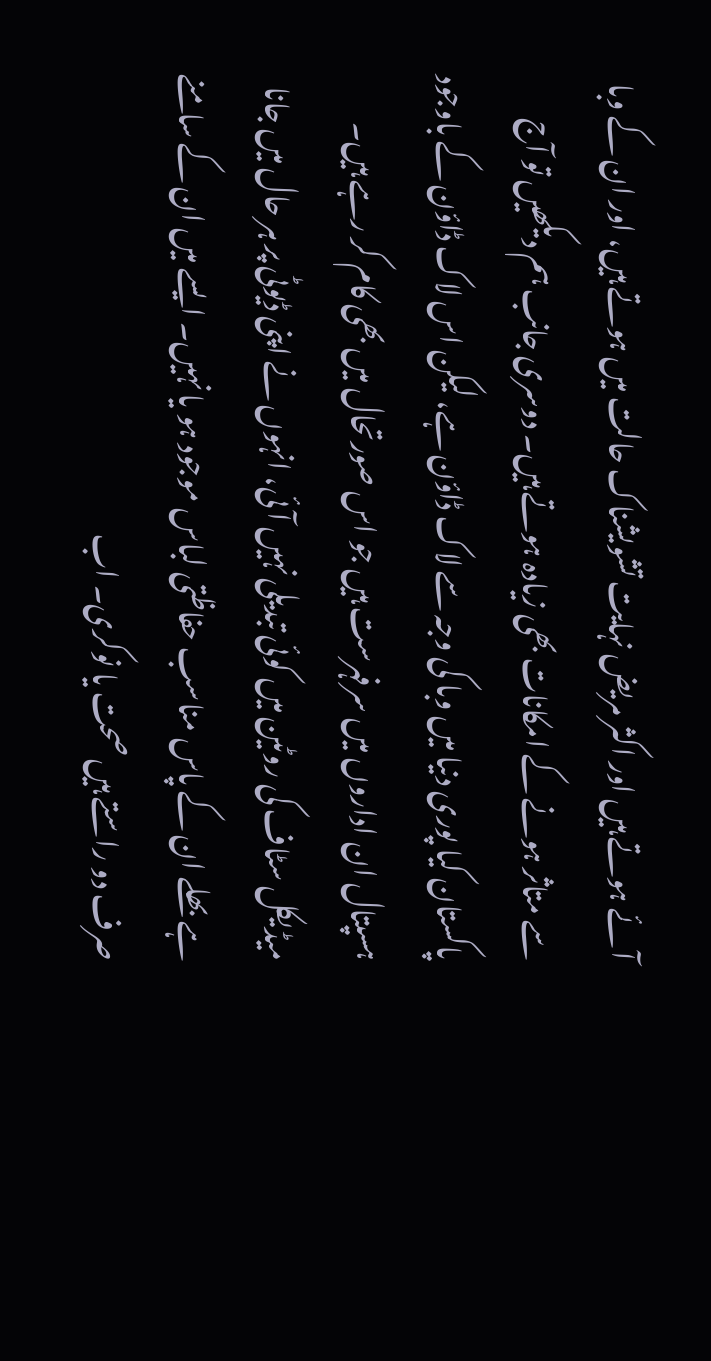آئے ہوتے ہیں اور اکثر مریض نہایت تشویشناک حالت میں ہوتے ہیں، اور ان کے وبا سے متاثر ہونے کے امکانات بھی زیادہ ہوتے ہیں۔ دوسری جانب ہم دیکھیں تو آج پاکستان کیا پوری دنیا میں وبا کی وجہ سے لاک ڈاؤن ہے، لیکن اس لاک ڈاؤن کے باوجود ہسپتال ان اداروں میں سرفہرست ہیں جو اس صورتحال میں بھی کام کر رہے ہیں۔ میڈیکل سٹاف کی روٹین میں کوئی تبدیلی نہیں آئی، انہوں نے اپنی ڈیوٹی پر ہر حال میں جانا ہے بھلے ان کے پاس مناسب حفاظتی لباس موجود ہو یا نہیں۔ ایسے میں ان کے سامنے صرف دو راستے ہیں صحت یا نوکری۔ اب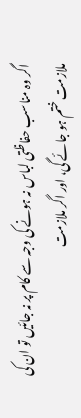اگر وہ مناسب حفاظتی لباس نہ ہونے کی وجہ سے کام پر نہ جائیں تو ان کی ملازمت ختم ہو جائے گی، اور اگر ملازمت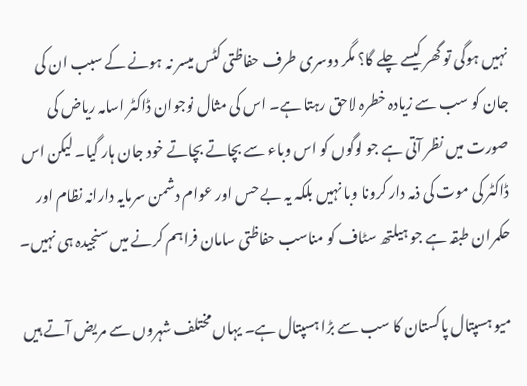نہیں ہوگی تو گھر کیسے چلے گا؟ مگر دوسری طرف حفاظتی کٹس میسر نہ ہونے کے سبب ان کی جان کو سب سے زیادہ خطرہ لاحق رہتا ہے۔ اس کی مثال نوجوان ڈاکٹر اسامہ ریاض کی صورت میں نظر آتی ہے جو لوگوں کو اس وباء سے بچاتے بچاتے خود جان ہار گیا۔ لیکن اس ڈاکٹر کی موت کی ذمہ دار کرونا وبا نہیں بلکہ یہ بے حس اور عوام دشمن سرمایہ دارانہ نظام اور حکمران طبقہ ہے جو ہیلتھ سٹاف کو مناسب حفاظتی سامان فراہم کرنے میں سنجیدہ ہی نہیں۔

میو ہسپتال پاکستان کا سب سے بڑا ہسپتال ہے۔ یہاں مختلف شہروں سے مریض آتے ہیں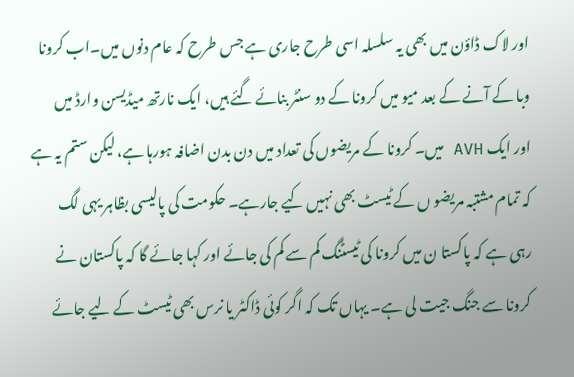اور لاک ڈاؤن میں بھی یہ سلسلہ اسی طرح جاری ہے جس طرح کہ عام دنوں میں۔اب کرونا وبا کے آنے کے بعد میو میں کرونا کے دو سنٹر بنائے گئے ہیں، ایک نارتھ میڈیسن وارڈ میں اور ایک AVH میں۔ کرونا کے مریضوں کی تعداد میں دن بدن اضافہ ہورہا ہے، لیکن ستم یہ ہے کہ تمام مشتبہ مریضو ں کے ٹیسٹ بھی نہیں کیے جارہے۔ حکومت کی پالیسی بظاہر یہی لگ رہی ہے کہ پاکستا ن میں کرونا کی ٹیسٹنگ کم سے کم کی جائے اور کہا جائے گا کہ پاکستان نے کرونا سے جنگ جیت لی ہے۔ یہاں تک کہ اگر کوئی ڈاکٹر یا نرس بھی ٹیسٹ کے لیے جائے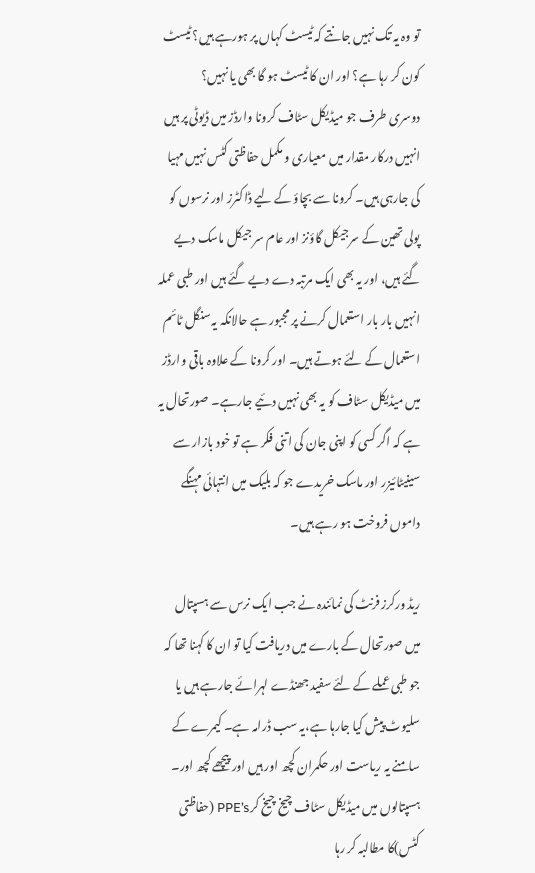تو وہ یہ تک نہیں جانتے کہ ٹیسٹ کہاں پر ہورہے ہیں؟ ٹیسٹ کون کر رہا ہے؟ اور ان کا ٹیسٹ ہو گا بھی یا نہیں؟
دوسری طرف جو میڈیکل سٹاف کرونا وارڈز میں ڈیوٹی پر ہیں انہیں درکار مقدار میں معیاری و مکمل حفاظتی کٹس نہیں مہیا کی جارہی ہیں۔ کرونا سے بچاؤ کے لیے ڈاکٹرز اور نرسوں کو پولی تھین کے سرجیکل گاؤنز اور عام سر جیکل ماسک دیے گئے ہیں، اور یہ بھی ایک مرتبہ دے دیے گئے ہیں اور طبی عملہ انہیں بار بار استعمال کرنے پر مجبور ہے حالانکہ یہ سنگل ٹائم استعمال کے لئے ہوتے ہیں۔ اور کرونا کے علاوہ باقی وارڈز میں میڈیکل سٹاف کو یہ بھی نہیں دئیے جارہے۔ صورتحال یہ ہے کہ اگر کسی کو اپنی جان کی اتنی فکر ہے تو خود بازار سے سینیٹائیزر اور ماسک خریدے جو کہ بلیک میں انتہائی مہنگے داموں فروخت ہو رہے ہیں۔

ریڈ ورکرز فرنٹ کی نمائندہ نے جب ایک نرس سے ہسپتال میں صورتحال کے بارے میں دریافت کیا تو ان کا کہنا تھا کہ جو طبی عملے کے لئے سفید جھنڈے لہرائے جارہے ہیں یا سلیوٹ پیش کیا جارہا ہے،یہ سب ڈرامہ ہے۔ کیمرے کے سامنے یہ ریاست اور حکمران کچھ اور ہیں اور پیچھے کچھ اور۔ ہسپتالوں میں میڈیکل سٹاف چیخ چیخ کرPPE’s (حفاظتی کٹس)کا مطالبہ کر رہا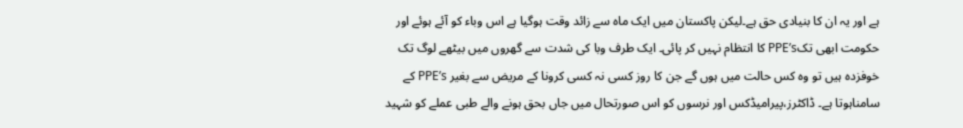ہے اور یہ ان کا بنیادی حق ہے۔لیکن پاکستان میں ایک ماہ سے زائد وقت ہوگیا ہے اس وباء کو آئے ہوئے اور حکومت ابھی تکPPE’s کا انتظام نہیں کر پائی۔ ایک طرف وبا کی شدت سے گھروں میں بیٹھے لوگ تک خوفزدہ ہیں تو وہ کس حالت میں ہوں گے جن کا روز کسی نہ کسی کرونا کے مریض سے بغیر PPE’s کے سامناہوتا ہے۔ ڈاکٹرز،پیرامیڈکس اور نرسوں کو اس صورتحال میں جاں بحق ہونے والے طبی عملے کو شہید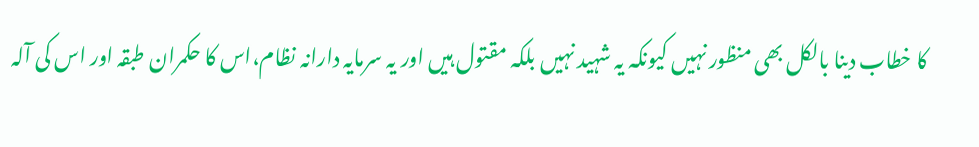کا خطاب دینا بالکل بھی منظور نہیں کیونکہ یہ شہید نہیں بلکہ مقتول ہیں اور یہ سرمایہ دارانہ نظام،اس کا حکمران طبقہ اور اس کی آلہ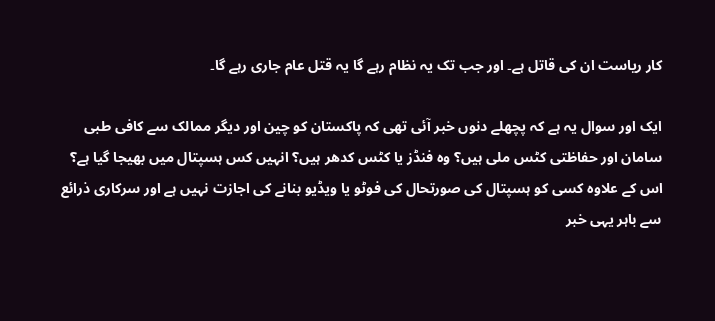کار ریاست ان کی قاتل ہے۔ اور جب تک یہ نظام رہے گا یہ قتل عام جاری رہے گا۔

ایک اور سوال یہ ہے کہ پچھلے دنوں خبر آئی تھی کہ پاکستان کو چین اور دیگر ممالک سے کافی طبی سامان اور حفاظتی کٹس ملی ہیں؟ وہ فنڈز یا کٹس کدھر ہیں؟ انہیں کس ہسپتال میں بھیجا گیا ہے؟ اس کے علاوہ کسی کو ہسپتال کی صورتحال کی فوٹو یا ویڈیو بنانے کی اجازت نہیں ہے اور سرکاری ذرائع سے باہر یہی خبر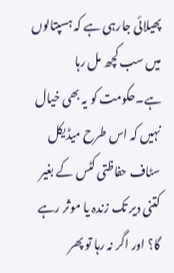پھیلائی جارہی ہے کہ ہسپتالوں میں سب کچھ مل رہا ہے۔حکومت کو یہ بھی خیال نہیں کہ اس طرح میڈیکل سٹاف حفاظتی کٹس کے بغیر کتنی دیر تک زندہ یا موثر رہے گا؟ اور اگر نہ رہا تو پھر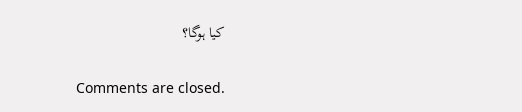کیا ہوگا؟

Comments are closed.